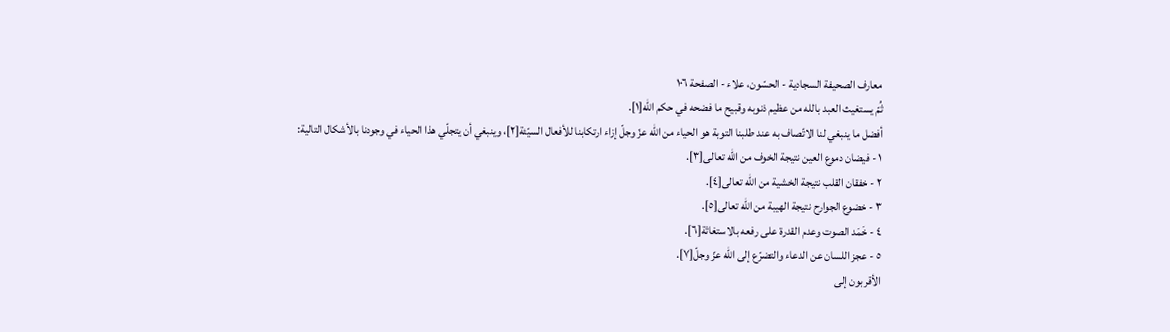معارف الصحيفة السجادية - الحسّون، علاء - الصفحة ١٠٦
ثُمّ يستغيث العبد بالله من عظيم ذنوبه وقبيح ما فضحه في حكم الله[١].
أفضل ما ينبغي لنا الاتّصاف به عند طلبنا التوبة هو الحياء من الله عزّ وجلّ إزاء ارتكابنا للأفعال السيّئة[٢]، وينبغي أن يتجلّي هذا الحياء في وجودنا بالأشكال التالية:
١ - فيضان دموع العين نتيجة الخوف من الله تعالى[٣].
٢ - خفقان القلب نتيجة الخشية من الله تعالى[٤].
٣ - خضوع الجوارح نتيجة الهيبة من الله تعالى[٥].
٤ - خَمَد الصوت وعدم القدرة على رفعه بالاستغاثة[٦].
٥ - عجز اللسان عن الدعاء والتضرّع إلى الله عزّ وجلّ[٧].
الأقربون إلى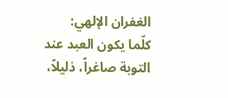الغفران الإلهي:
كلّما يكون العبد عند التوبة صاغراً، ذليلاً،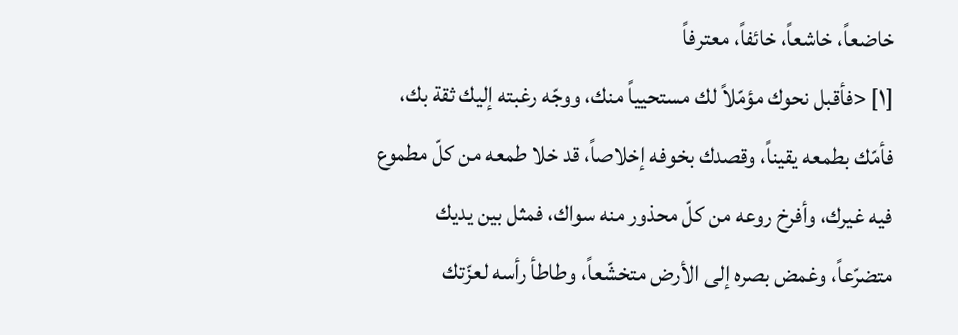خاضعاً، خاشعاً، خائفاً، معترفاً
[١] <فأقبل نحوك مؤمّلاً لك مستحيياً منك، ووجّه رغبته إليك ثقة بك، فأمّك بطمعه يقيناً، وقصدك بخوفه إخلاصاً، قد خلا طمعه من كلّ مطموع فيه غيرك، وأفرخ روعه من كلّ محذور منه سواك، فمثل بين يديك متضرّعاً، وغمض بصره إلى الأرض متخشّعاً، وطاطأ رأسه لعزّتك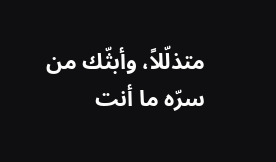متذلّلاً، وأبثّك من سرّه ما أنت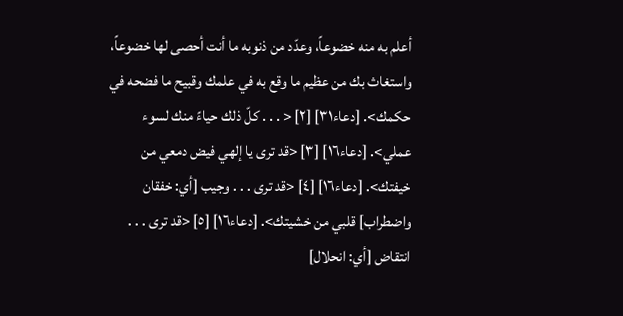أعلم به منه خضوعاً، وعدّد من ذنوبه ما أنت أحصى لها خضوعاً، واستغاث بك من عظيم ما وقع به في علمك وقبيح ما فضحه في حكمك>. [دعاء٣١] [٢] < . . . كلّ ذلك حياءً منك لسوء عملي>. [دعاء١٦] [٣] <قد ترى يا إلهي فيض دمعي من خيفتك>. [دعاء١٦] [٤] <قد ترى . . . وجيب [أي: خفقان واضطراب] قلبي من خشيتك>. [دعاء١٦] [٥] <قد ترى . . . انتقاض [أي: انحلال]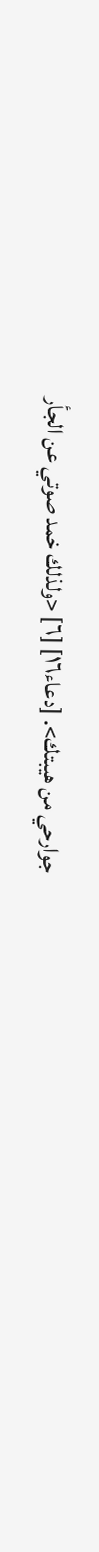جوارحي من هيبتك>. [دعاء١٦] [٦] <ولذلك خمد صوتي عن الجأر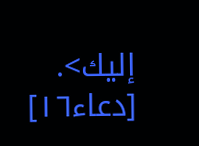إليك>. [دعاء١٦]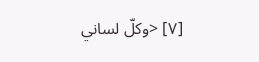[٧] <وكلّ لساني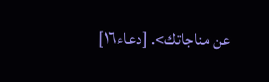عن مناجاتك>. [دعاء١٦]